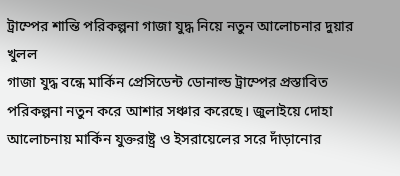ট্রাম্পের শান্তি পরিকল্পনা গাজা যুদ্ধ নিয়ে নতুন আলোচনার দুয়ার খুলল
গাজা যুদ্ধ বন্ধে মার্কিন প্রেসিডেন্ট ডোনাল্ড ট্রাম্পের প্রস্তাবিত পরিকল্পনা নতুন করে আশার সঞ্চার করেছে। জুলাইয়ে দোহা আলোচনায় মার্কিন যুক্তরাষ্ট্র ও ইসরায়েলের সরে দাঁড়ানোর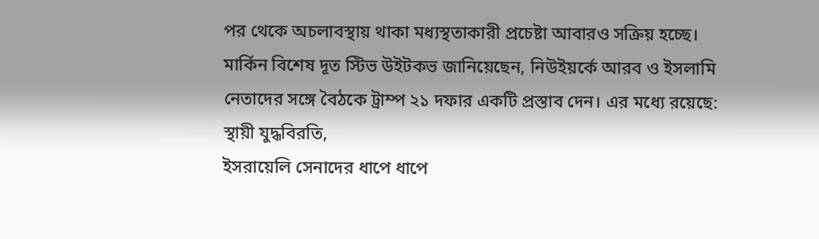পর থেকে অচলাবস্থায় থাকা মধ্যস্থতাকারী প্রচেষ্টা আবারও সক্রিয় হচ্ছে।
মার্কিন বিশেষ দূত স্টিভ উইটকভ জানিয়েছেন, নিউইয়র্কে আরব ও ইসলামি নেতাদের সঙ্গে বৈঠকে ট্রাম্প ২১ দফার একটি প্রস্তাব দেন। এর মধ্যে রয়েছে:
স্থায়ী যুদ্ধবিরতি,
ইসরায়েলি সেনাদের ধাপে ধাপে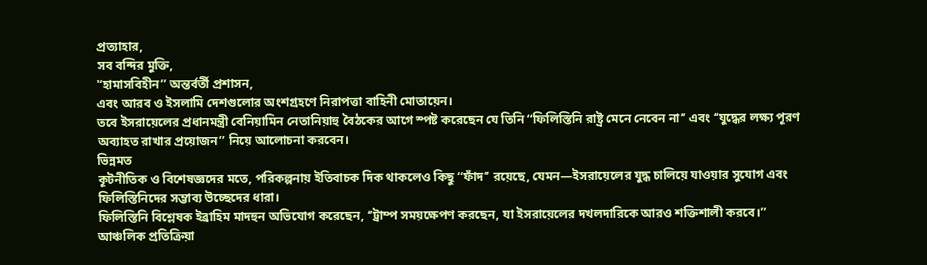প্রত্যাহার,
সব বন্দির মুক্তি,
'‘হামাসবিহীন’’ অন্তর্বর্তী প্রশাসন,
এবং আরব ও ইসলামি দেশগুলোর অংশগ্রহণে নিরাপত্তা বাহিনী মোতায়েন।
তবে ইসরায়েলের প্রধানমন্ত্রী বেনিয়ামিন নেতানিয়াহু বৈঠকের আগে স্পষ্ট করেছেন যে তিনি ‘‘ফিলিস্তিনি রাষ্ট্র মেনে নেবেন না’’ এবং ‘‘যুদ্ধের লক্ষ্য পূরণ অব্যাহত রাখার প্রয়োজন’’ নিয়ে আলোচনা করবেন।
ভিন্নমত
কূটনীতিক ও বিশেষজ্ঞদের মতে, পরিকল্পনায় ইতিবাচক দিক থাকলেও কিছু ‘‘ফাঁদ’’ রয়েছে, যেমন—ইসরায়েলের যুদ্ধ চালিয়ে যাওয়ার সুযোগ এবং ফিলিস্তিনিদের সম্ভাব্য উচ্ছেদের ধারা।
ফিলিস্তিনি বিশ্লেষক ইব্রাহিম মাদহুন অভিযোগ করেছেন, ‘‘ট্রাম্প সময়ক্ষেপণ করছেন, যা ইসরায়েলের দখলদারিকে আরও শক্তিশালী করবে।’’
আঞ্চলিক প্রতিক্রিয়া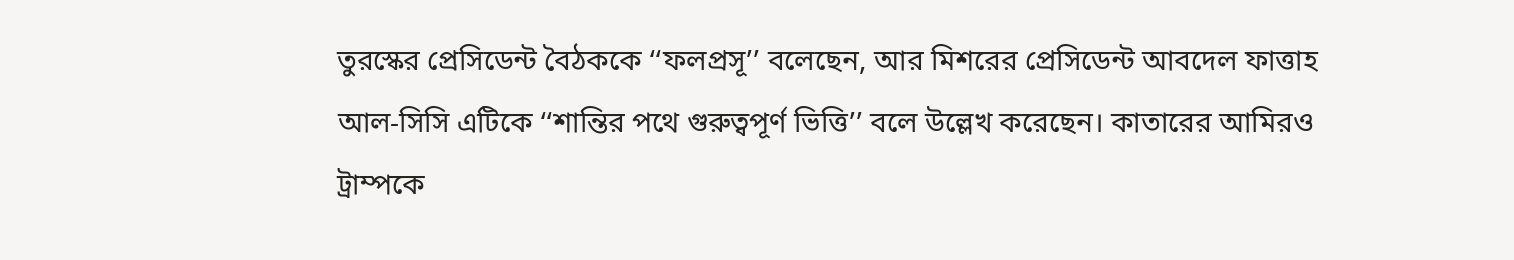তুরস্কের প্রেসিডেন্ট বৈঠককে ‘‘ফলপ্রসূ’’ বলেছেন, আর মিশরের প্রেসিডেন্ট আবদেল ফাত্তাহ আল-সিসি এটিকে ‘‘শান্তির পথে গুরুত্বপূর্ণ ভিত্তি’’ বলে উল্লেখ করেছেন। কাতারের আমিরও ট্রাম্পকে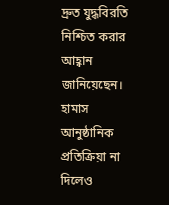দ্রুত যুদ্ধবিরতি নিশ্চিত করার আহ্বান জানিয়েছেন।
হামাস আনুষ্ঠানিক প্রতিক্রিয়া না দিলেও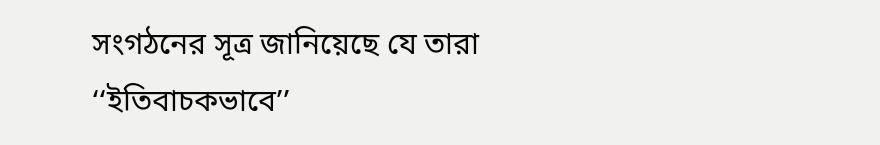সংগঠনের সূত্র জানিয়েছে যে তারা ‘‘ইতিবাচকভাবে’’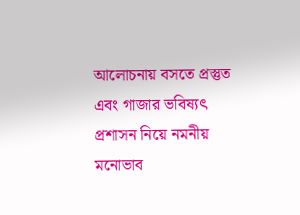আলোচনায় বসতে প্রস্তুত এবং গাজার ভবিষ্যৎ প্রশাসন নিয়ে নমনীয় মনোভাব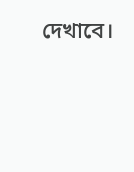দেখাবে।